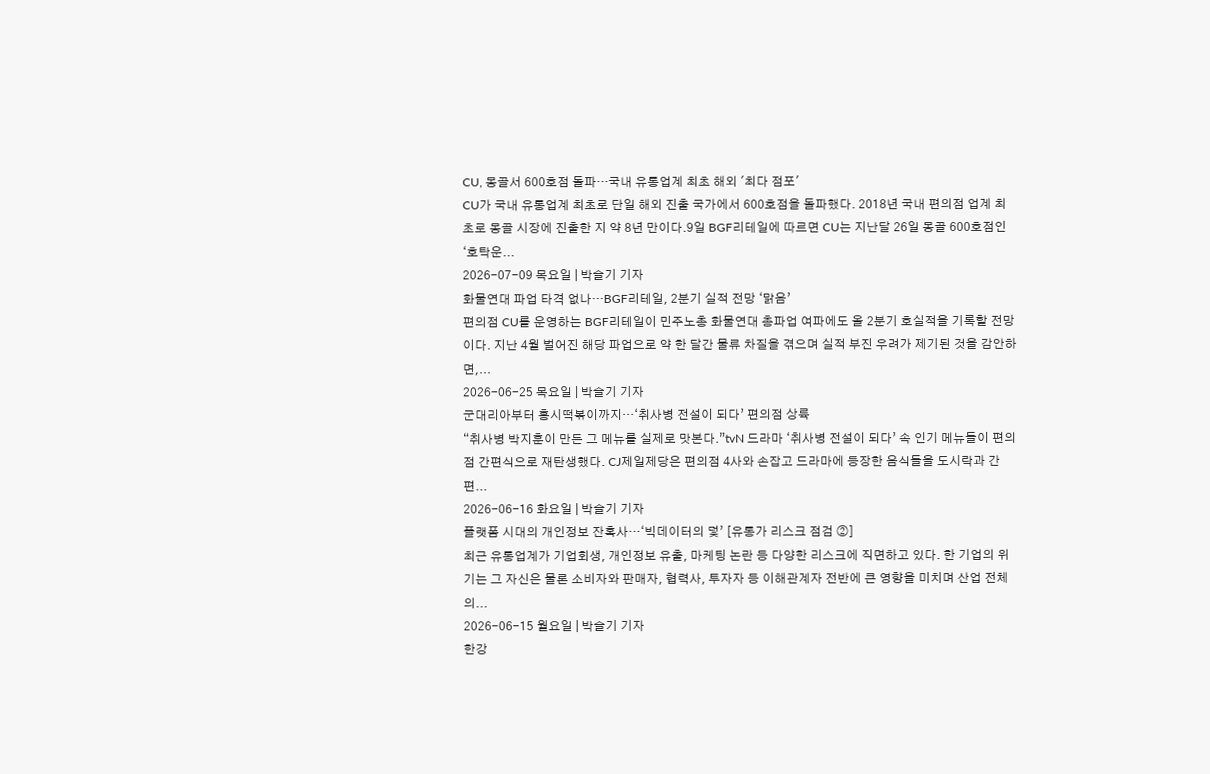CU, 몽골서 600호점 돌파…국내 유통업계 최초 해외 '최다 점포'
CU가 국내 유통업계 최초로 단일 해외 진출 국가에서 600호점을 돌파했다. 2018년 국내 편의점 업계 최초로 몽골 시장에 진출한 지 약 8년 만이다.9일 BGF리테일에 따르면 CU는 지난달 26일 몽골 600호점인 ‘호탁운...
2026-07-09 목요일 | 박슬기 기자
화물연대 파업 타격 없나…BGF리테일, 2분기 실적 전망 ‘맑음’
편의점 CU를 운영하는 BGF리테일이 민주노총 화물연대 총파업 여파에도 올 2분기 호실적을 기록할 전망이다. 지난 4월 벌어진 해당 파업으로 약 한 달간 물류 차질을 겪으며 실적 부진 우려가 제기된 것을 감안하면,...
2026-06-25 목요일 | 박슬기 기자
군대리아부터 홍시떡볶이까지…‘취사병 전설이 되다’ 편의점 상륙
“취사병 박지훈이 만든 그 메뉴를 실제로 맛본다.”tvN 드라마 ‘취사병 전설이 되다’ 속 인기 메뉴들이 편의점 간편식으로 재탄생했다. CJ제일제당은 편의점 4사와 손잡고 드라마에 등장한 음식들을 도시락과 간편...
2026-06-16 화요일 | 박슬기 기자
플랫폼 시대의 개인정보 잔혹사…‘빅데이터의 덫’ [유통가 리스크 점검 ②]
최근 유통업계가 기업회생, 개인정보 유출, 마케팅 논란 등 다양한 리스크에 직면하고 있다. 한 기업의 위기는 그 자신은 물론 소비자와 판매자, 협력사, 투자자 등 이해관계자 전반에 큰 영향을 미치며 산업 전체의...
2026-06-15 월요일 | 박슬기 기자
한강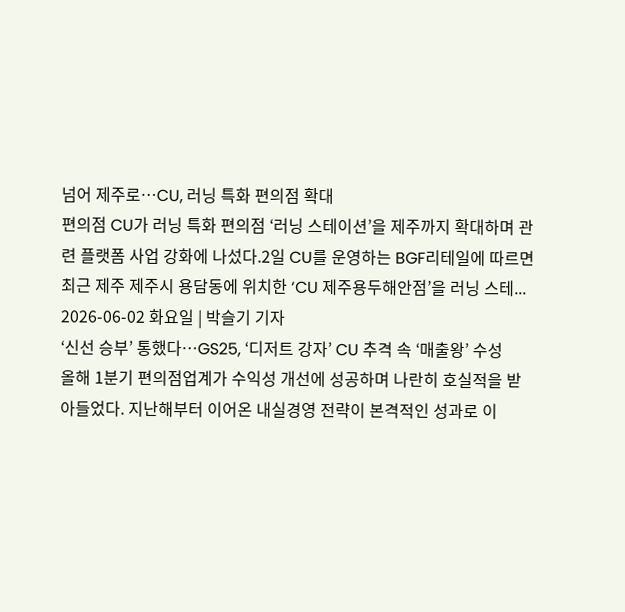넘어 제주로…CU, 러닝 특화 편의점 확대
편의점 CU가 러닝 특화 편의점 ‘러닝 스테이션’을 제주까지 확대하며 관련 플랫폼 사업 강화에 나섰다.2일 CU를 운영하는 BGF리테일에 따르면 최근 제주 제주시 용담동에 위치한 ‘CU 제주용두해안점’을 러닝 스테...
2026-06-02 화요일 | 박슬기 기자
‘신선 승부’ 통했다…GS25, ‘디저트 강자’ CU 추격 속 ‘매출왕’ 수성
올해 1분기 편의점업계가 수익성 개선에 성공하며 나란히 호실적을 받아들었다. 지난해부터 이어온 내실경영 전략이 본격적인 성과로 이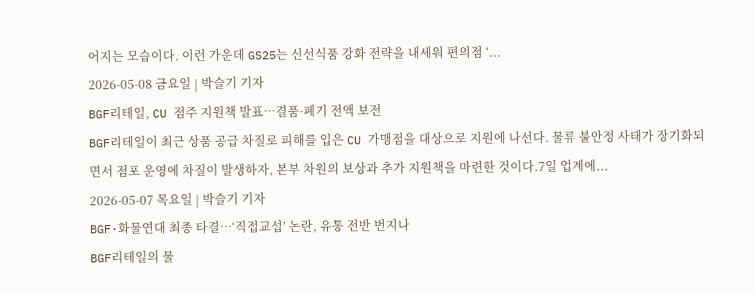어지는 모습이다. 이런 가운데 GS25는 신선식품 강화 전략을 내세워 편의점 ‘...
2026-05-08 금요일 | 박슬기 기자
BGF리테일, CU 점주 지원책 발표…결품·폐기 전액 보전
BGF리테일이 최근 상품 공급 차질로 피해를 입은 CU 가맹점을 대상으로 지원에 나선다. 물류 불안정 사태가 장기화되면서 점포 운영에 차질이 발생하자, 본부 차원의 보상과 추가 지원책을 마련한 것이다.7일 업계에...
2026-05-07 목요일 | 박슬기 기자
BGF·화물연대 최종 타결…‘직접교섭’ 논란, 유통 전반 번지나
BGF리테일의 물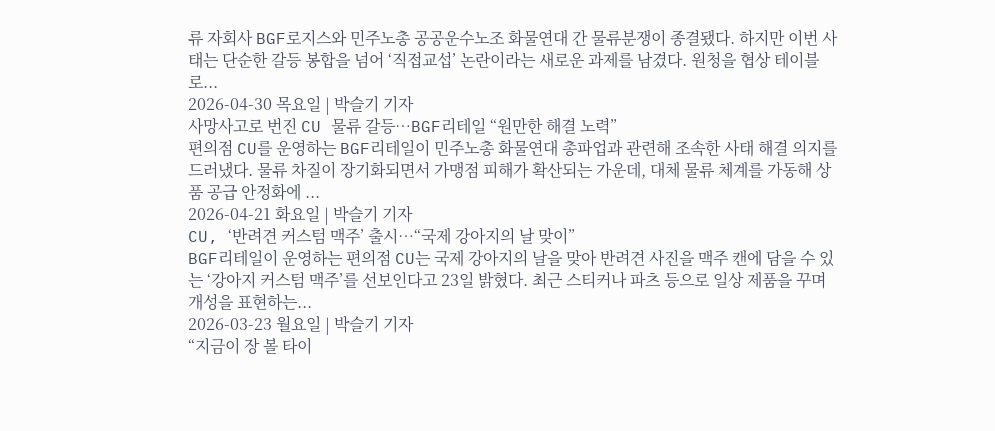류 자회사 BGF로지스와 민주노총 공공운수노조 화물연대 간 물류분쟁이 종결됐다. 하지만 이번 사태는 단순한 갈등 봉합을 넘어 ‘직접교섭’ 논란이라는 새로운 과제를 남겼다. 원청을 협상 테이블로...
2026-04-30 목요일 | 박슬기 기자
사망사고로 번진 CU 물류 갈등…BGF리테일 “원만한 해결 노력”
편의점 CU를 운영하는 BGF리테일이 민주노총 화물연대 총파업과 관련해 조속한 사태 해결 의지를 드러냈다. 물류 차질이 장기화되면서 가맹점 피해가 확산되는 가운데, 대체 물류 체계를 가동해 상품 공급 안정화에 ...
2026-04-21 화요일 | 박슬기 기자
CU, ‘반려견 커스텀 맥주’ 출시…“국제 강아지의 날 맞이”
BGF리테일이 운영하는 편의점 CU는 국제 강아지의 날을 맞아 반려견 사진을 맥주 캔에 담을 수 있는 ‘강아지 커스텀 맥주’를 선보인다고 23일 밝혔다. 최근 스티커나 파츠 등으로 일상 제품을 꾸며 개성을 표현하는...
2026-03-23 월요일 | 박슬기 기자
“지금이 장 볼 타이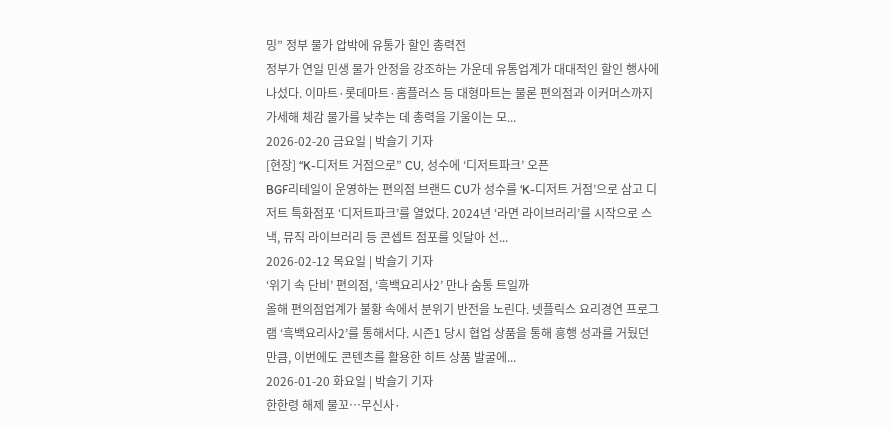밍” 정부 물가 압박에 유통가 할인 총력전
정부가 연일 민생 물가 안정을 강조하는 가운데 유통업계가 대대적인 할인 행사에 나섰다. 이마트·롯데마트·홈플러스 등 대형마트는 물론 편의점과 이커머스까지 가세해 체감 물가를 낮추는 데 총력을 기울이는 모...
2026-02-20 금요일 | 박슬기 기자
[현장] “K-디저트 거점으로” CU, 성수에 ‘디저트파크’ 오픈
BGF리테일이 운영하는 편의점 브랜드 CU가 성수를 ‘K-디저트 거점’으로 삼고 디저트 특화점포 ‘디저트파크’를 열었다. 2024년 ‘라면 라이브러리’를 시작으로 스낵, 뮤직 라이브러리 등 콘셉트 점포를 잇달아 선...
2026-02-12 목요일 | 박슬기 기자
‘위기 속 단비’ 편의점, ‘흑백요리사2’ 만나 숨통 트일까
올해 편의점업계가 불황 속에서 분위기 반전을 노린다. 넷플릭스 요리경연 프로그램 ‘흑백요리사2’를 통해서다. 시즌1 당시 협업 상품을 통해 흥행 성과를 거뒀던 만큼, 이번에도 콘텐츠를 활용한 히트 상품 발굴에...
2026-01-20 화요일 | 박슬기 기자
한한령 해제 물꼬…무신사·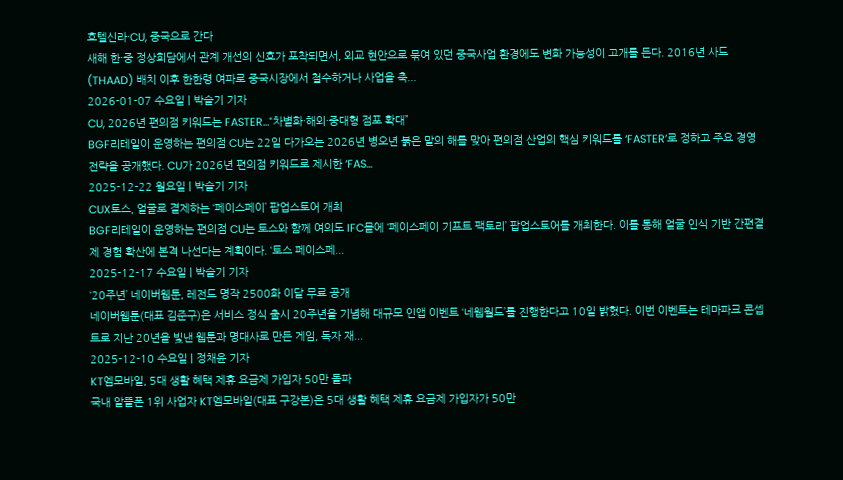호텔신라·CU, 중국으로 간다
새해 한·중 정상회담에서 관계 개선의 신호가 포착되면서, 외교 현안으로 묶여 있던 중국사업 환경에도 변화 가능성이 고개를 든다. 2016년 사드(THAAD) 배치 이후 한한령 여파로 중국시장에서 철수하거나 사업을 축...
2026-01-07 수요일 | 박슬기 기자
CU, 2026년 편의점 키워드는 FASTER…“차별화·해외·중대형 점포 확대”
BGF리테일이 운영하는 편의점 CU는 22일 다가오는 2026년 병오년 붉은 말의 해를 맞아 편의점 산업의 핵심 키워드를 ‘FASTER’로 정하고 주요 경영 전략을 공개했다. CU가 2026년 편의점 키워드로 제시한 ‘FAS...
2025-12-22 월요일 | 박슬기 기자
CUX토스, 얼굴로 결제하는 ‘페이스페이’ 팝업스토어 개최
BGF리테일이 운영하는 편의점 CU는 토스와 함께 여의도 IFC몰에 ‘페이스페이 기프트 팩토리’ 팝업스토어를 개최한다. 이를 통해 얼굴 인식 기반 간편결제 경험 확산에 본격 나선다는 계획이다. ‘토스 페이스페...
2025-12-17 수요일 | 박슬기 기자
‘20주년’ 네이버웹툰, 레전드 명작 2500화 이달 무료 공개
네이버웹툰(대표 김준구)은 서비스 정식 출시 20주년을 기념해 대규모 인앱 이벤트 ‘네웹월드’를 진행한다고 10일 밝혔다. 이번 이벤트는 테마파크 콘셉트로 지난 20년을 빛낸 웹툰과 명대사로 만든 게임, 독자 재...
2025-12-10 수요일 | 정채윤 기자
KT엠모바일, 5대 생활 혜택 제휴 요금제 가입자 50만 돌파
국내 알뜰폰 1위 사업자 KT엠모바일(대표 구강본)은 5대 생활 혜택 제휴 요금제 가입자가 50만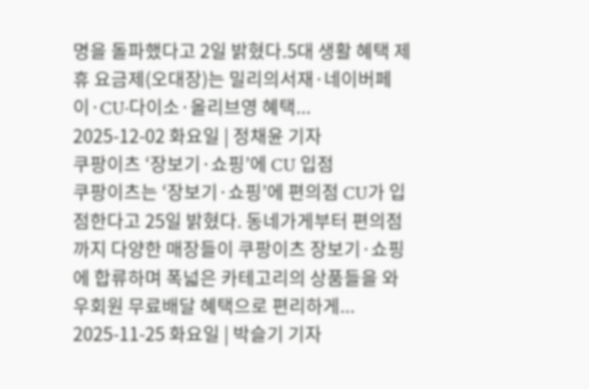명을 돌파했다고 2일 밝혔다.5대 생활 혜택 제휴 요금제(오대장)는 밀리의서재·네이버페이·CU·다이소·올리브영 혜택...
2025-12-02 화요일 | 정채윤 기자
쿠팡이츠 ‘장보기·쇼핑’에 CU 입점
쿠팡이츠는 ‘장보기·쇼핑’에 편의점 CU가 입점한다고 25일 밝혔다. 동네가게부터 편의점까지 다양한 매장들이 쿠팡이츠 장보기·쇼핑에 합류하며 폭넓은 카테고리의 상품들을 와우회원 무료배달 혜택으로 편리하게...
2025-11-25 화요일 | 박슬기 기자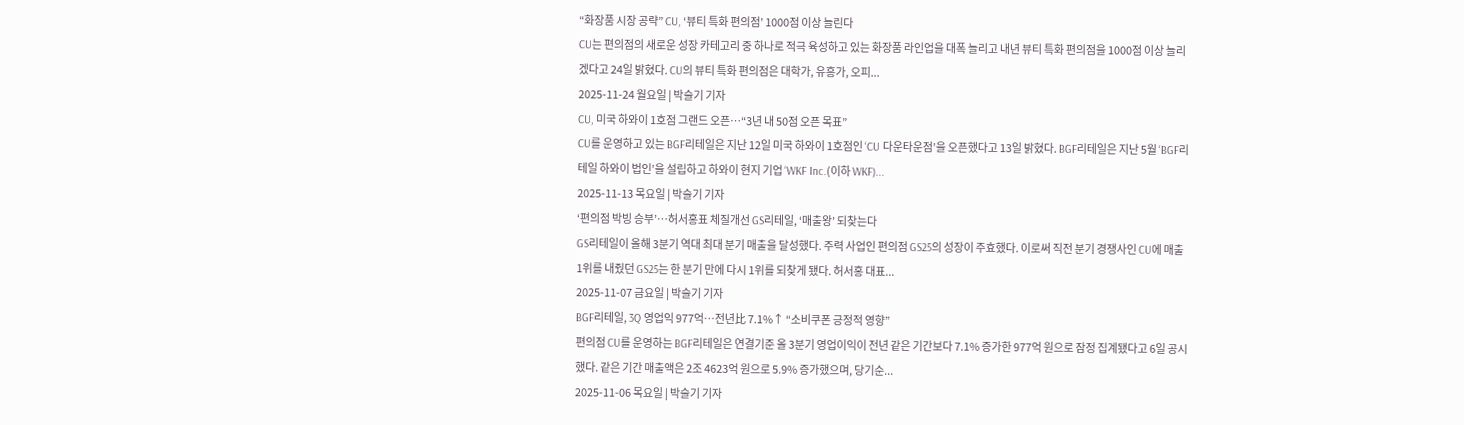“화장품 시장 공략” CU, ‘뷰티 특화 편의점’ 1000점 이상 늘린다
CU는 편의점의 새로운 성장 카테고리 중 하나로 적극 육성하고 있는 화장품 라인업을 대폭 늘리고 내년 뷰티 특화 편의점을 1000점 이상 늘리겠다고 24일 밝혔다. CU의 뷰티 특화 편의점은 대학가, 유흥가, 오피...
2025-11-24 월요일 | 박슬기 기자
CU, 미국 하와이 1호점 그랜드 오픈…“3년 내 50점 오픈 목표”
CU를 운영하고 있는 BGF리테일은 지난 12일 미국 하와이 1호점인 ‘CU 다운타운점’을 오픈했다고 13일 밝혔다. BGF리테일은 지난 5월 ‘BGF리테일 하와이 법인’을 설립하고 하와이 현지 기업 ‘WKF Inc.(이하 WKF)...
2025-11-13 목요일 | 박슬기 기자
‘편의점 박빙 승부’…허서홍표 체질개선 GS리테일, ‘매출왕’ 되찾는다
GS리테일이 올해 3분기 역대 최대 분기 매출을 달성했다. 주력 사업인 편의점 GS25의 성장이 주효했다. 이로써 직전 분기 경쟁사인 CU에 매출 1위를 내줬던 GS25는 한 분기 만에 다시 1위를 되찾게 됐다. 허서홍 대표...
2025-11-07 금요일 | 박슬기 기자
BGF리테일, 3Q 영업익 977억…전년比 7.1%↑ “소비쿠폰 긍정적 영향”
편의점 CU를 운영하는 BGF리테일은 연결기준 올 3분기 영업이익이 전년 같은 기간보다 7.1% 증가한 977억 원으로 잠정 집계됐다고 6일 공시했다. 같은 기간 매출액은 2조 4623억 원으로 5.9% 증가했으며, 당기순...
2025-11-06 목요일 | 박슬기 기자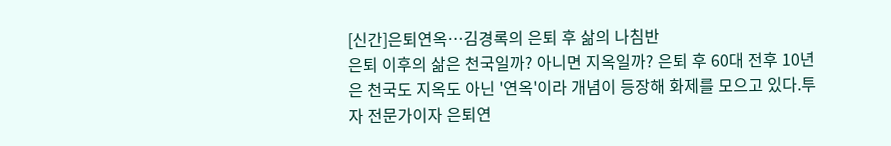[신간]은퇴연옥…김경록의 은퇴 후 삶의 나침반
은퇴 이후의 삶은 천국일까? 아니면 지옥일까? 은퇴 후 60대 전후 10년은 천국도 지옥도 아닌 '연옥'이라 개념이 등장해 화제를 모으고 있다.투자 전문가이자 은퇴연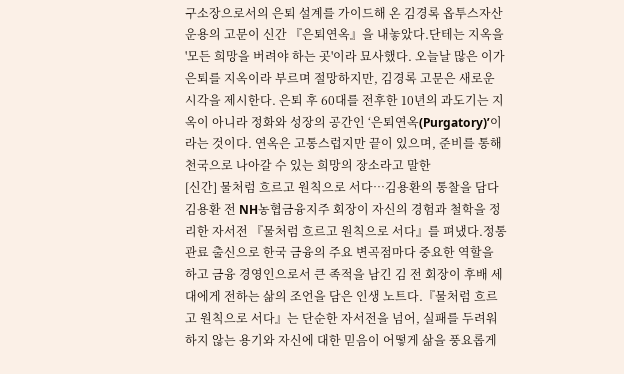구소장으로서의 은퇴 설계를 가이드해 온 김경록 옵투스자산운용의 고문이 신간 『은퇴연옥』을 내놓았다.단테는 지옥을 '모든 희망을 버려야 하는 곳'이라 묘사했다. 오늘날 많은 이가 은퇴를 지옥이라 부르며 절망하지만, 김경록 고문은 새로운 시각을 제시한다. 은퇴 후 60대를 전후한 10년의 과도기는 지옥이 아니라 정화와 성장의 공간인 ‘은퇴연옥(Purgatory)’이라는 것이다. 연옥은 고통스럽지만 끝이 있으며, 준비를 통해 천국으로 나아갈 수 있는 희망의 장소라고 말한
[신간] 물처럼 흐르고 원칙으로 서다…김용환의 통찰을 담다
김용환 전 NH농협금융지주 회장이 자신의 경험과 철학을 정리한 자서전 『물처럼 흐르고 원칙으로 서다』를 펴냈다.정통 관료 출신으로 한국 금융의 주요 변곡점마다 중요한 역할을 하고 금융 경영인으로서 큰 족적을 남긴 김 전 회장이 후배 세대에게 전하는 삶의 조언을 담은 인생 노트다.『물처럼 흐르고 원칙으로 서다』는 단순한 자서전을 넘어, 실패를 두려워하지 않는 용기와 자신에 대한 믿음이 어떻게 삶을 풍요롭게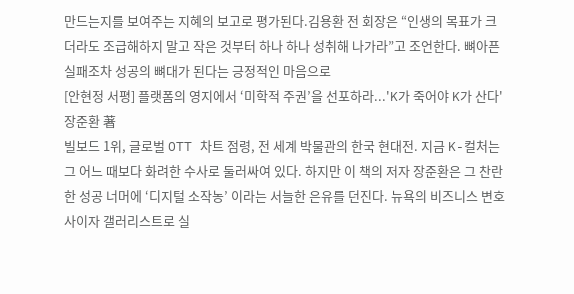만드는지를 보여주는 지혜의 보고로 평가된다.김용환 전 회장은 “인생의 목표가 크더라도 조급해하지 말고 작은 것부터 하나 하나 성취해 나가라”고 조언한다. 뼈아픈 실패조차 성공의 뼈대가 된다는 긍정적인 마음으로
[안현정 서평] 플랫폼의 영지에서 ‘미학적 주권’을 선포하라...'K가 죽어야 K가 산다' 장준환 著
빌보드 1위, 글로벌 OTT 차트 점령, 전 세계 박물관의 한국 현대전. 지금 K-컬처는 그 어느 때보다 화려한 수사로 둘러싸여 있다. 하지만 이 책의 저자 장준환은 그 찬란한 성공 너머에 ‘디지털 소작농’ 이라는 서늘한 은유를 던진다. 뉴욕의 비즈니스 변호사이자 갤러리스트로 실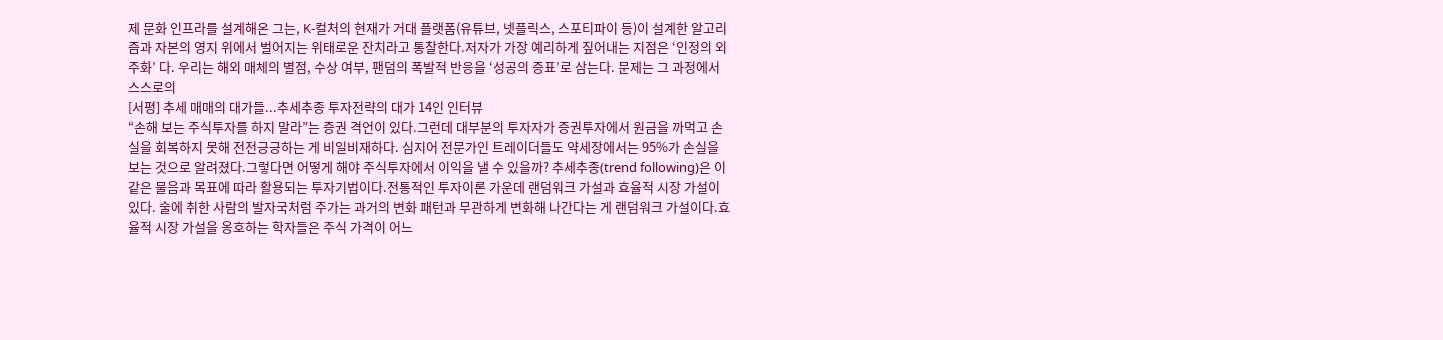제 문화 인프라를 설계해온 그는, K-컬처의 현재가 거대 플랫폼(유튜브, 넷플릭스, 스포티파이 등)이 설계한 알고리즘과 자본의 영지 위에서 벌어지는 위태로운 잔치라고 통찰한다.저자가 가장 예리하게 짚어내는 지점은 ‘인정의 외주화’ 다. 우리는 해외 매체의 별점, 수상 여부, 팬덤의 폭발적 반응을 ‘성공의 증표’로 삼는다. 문제는 그 과정에서 스스로의
[서평] 추세 매매의 대가들...추세추종 투자전략의 대가 14인 인터뷰
“손해 보는 주식투자를 하지 말라”는 증권 격언이 있다.그런데 대부분의 투자자가 증권투자에서 원금을 까먹고 손실을 회복하지 못해 전전긍긍하는 게 비일비재하다. 심지어 전문가인 트레이더들도 약세장에서는 95%가 손실을 보는 것으로 알려졌다.그렇다면 어떻게 해야 주식투자에서 이익을 낼 수 있을까? 추세추종(trend following)은 이 같은 물음과 목표에 따라 활용되는 투자기법이다.전통적인 투자이론 가운데 랜덤워크 가설과 효율적 시장 가설이 있다. 술에 취한 사람의 발자국처럼 주가는 과거의 변화 패턴과 무관하게 변화해 나간다는 게 랜덤워크 가설이다.효율적 시장 가설을 옹호하는 학자들은 주식 가격이 어느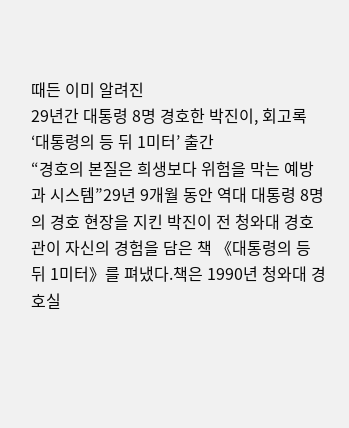때든 이미 알려진
29년간 대통령 8명 경호한 박진이, 회고록 ‘대통령의 등 뒤 1미터’ 출간
“경호의 본질은 희생보다 위험을 막는 예방과 시스템”29년 9개월 동안 역대 대통령 8명의 경호 현장을 지킨 박진이 전 청와대 경호관이 자신의 경험을 담은 책 《대통령의 등 뒤 1미터》를 펴냈다.책은 1990년 청와대 경호실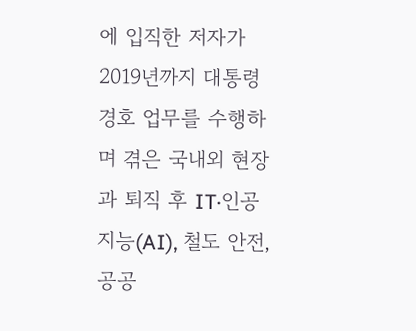에 입직한 저자가 2019년까지 대통령 경호 업무를 수행하며 겪은 국내외 현장과 퇴직 후 IT·인공지능(AI), 철도 안전, 공공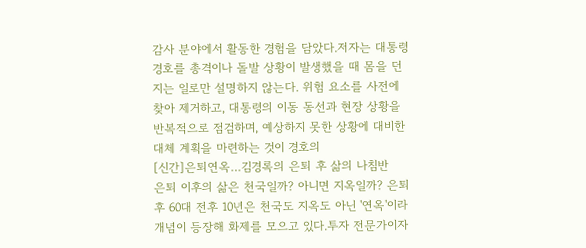감사 분야에서 활동한 경험을 담았다.저자는 대통령 경호를 총격이나 돌발 상황이 발생했을 때 몸을 던지는 일로만 설명하지 않는다. 위험 요소를 사전에 찾아 제거하고, 대통령의 이동 동선과 현장 상황을 반복적으로 점검하며, 예상하지 못한 상황에 대비한 대체 계획을 마련하는 것이 경호의
[신간]은퇴연옥…김경록의 은퇴 후 삶의 나침반
은퇴 이후의 삶은 천국일까? 아니면 지옥일까? 은퇴 후 60대 전후 10년은 천국도 지옥도 아닌 '연옥'이라 개념이 등장해 화제를 모으고 있다.투자 전문가이자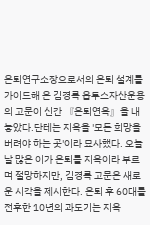은퇴연구소장으로서의 은퇴 설계를 가이드해 온 김경록 옵투스자산운용의 고문이 신간 『은퇴연옥』을 내놓았다.단테는 지옥을 '모든 희망을 버려야 하는 곳'이라 묘사했다. 오늘날 많은 이가 은퇴를 지옥이라 부르며 절망하지만, 김경록 고문은 새로운 시각을 제시한다. 은퇴 후 60대를 전후한 10년의 과도기는 지옥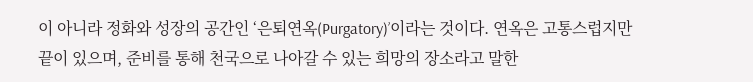이 아니라 정화와 성장의 공간인 ‘은퇴연옥(Purgatory)’이라는 것이다. 연옥은 고통스럽지만 끝이 있으며, 준비를 통해 천국으로 나아갈 수 있는 희망의 장소라고 말한